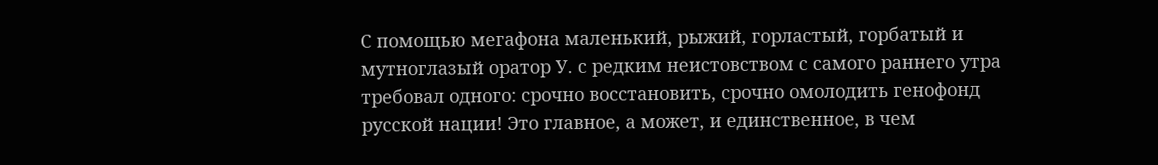С помощью мегафона маленький, рыжий, горластый, горбатый и мутноглазый оратор У. с редким неистовством с самого раннего утра требовал одного: срочно восстановить, срочно омолодить генофонд русской нации! Это главное, а может, и единственное, в чем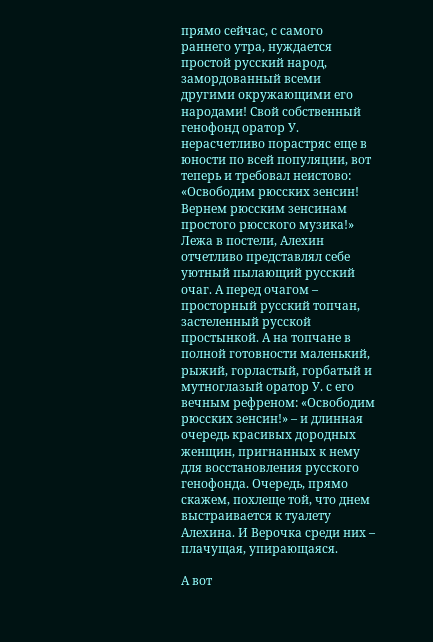прямо сейчас, с самого раннего утра, нуждается простой русский народ, замордованный всеми другими окружающими его народами! Свой собственный генофонд оратор У. нерасчетливо порастряс еще в юности по всей популяции, вот теперь и требовал неистово: «Освободим рюсских зенсин! Вернем рюсским зенсинам простого рюсского музика!» Лежа в постели, Алехин отчетливо представлял себе уютный пылающий русский очаг. А перед очагом – просторный русский топчан, застеленный русской простынкой. А на топчане в полной готовности маленький, рыжий, горластый, горбатый и мутноглазый оратор У. с его вечным рефреном: «Освободим рюсских зенсин!» – и длинная очередь красивых дородных женщин, пригнанных к нему для восстановления русского генофонда. Очередь, прямо скажем, похлеще той, что днем выстраивается к туалету Алехина. И Верочка среди них – плачущая, упирающаяся.

А вот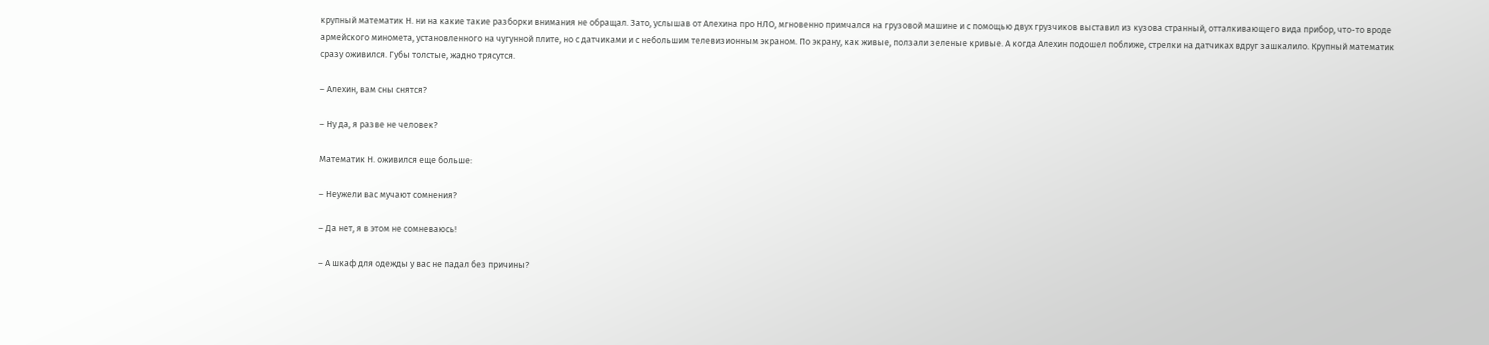крупный математик Н. ни на какие такие разборки внимания не обращал. Зато, услышав от Алехина про НЛО, мгновенно примчался на грузовой машине и с помощью двух грузчиков выставил из кузова странный, отталкивающего вида прибор, что-то вроде армейского миномета, установленного на чугунной плите, но с датчиками и с небольшим телевизионным экраном. По экрану, как живые, ползали зеленые кривые. А когда Алехин подошел поближе, стрелки на датчиках вдруг зашкалило. Крупный математик сразу оживился. Губы толстые, жадно трясутся.

– Алехин, вам сны снятся?

– Ну да, я разве не человек?

Математик Н. оживился еще больше:

– Неужели вас мучают сомнения?

– Да нет, я в этом не сомневаюсь!

– А шкаф для одежды у вас не падал без причины?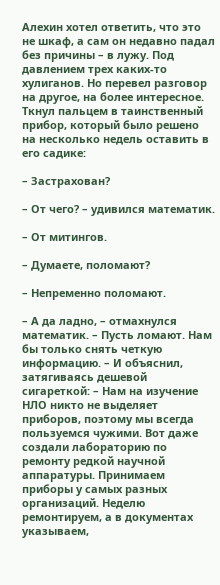Алехин хотел ответить, что это не шкаф, а сам он недавно падал без причины – в лужу. Под давлением трех каких-то хулиганов. Но перевел разговор на другое, на более интересное. Ткнул пальцем в таинственный прибор, который было решено на несколько недель оставить в его садике:

– Застрахован?

– От чего? – удивился математик.

– От митингов.

– Думаете, поломают?

– Непременно поломают.

– А да ладно, – отмахнулся математик. – Пусть ломают. Нам бы только снять четкую информацию. – И объяснил, затягиваясь дешевой сигареткой: – Нам на изучение НЛО никто не выделяет приборов, поэтому мы всегда пользуемся чужими. Вот даже создали лабораторию по ремонту редкой научной аппаратуры. Принимаем приборы у самых разных организаций. Неделю ремонтируем, а в документах указываем,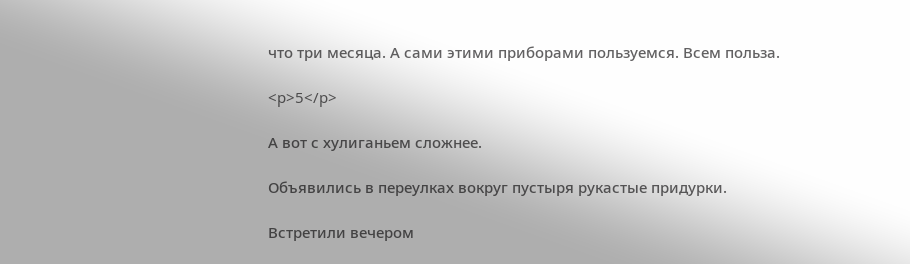что три месяца. А сами этими приборами пользуемся. Всем польза.

<p>5</p>

А вот с хулиганьем сложнее.

Объявились в переулках вокруг пустыря рукастые придурки.

Встретили вечером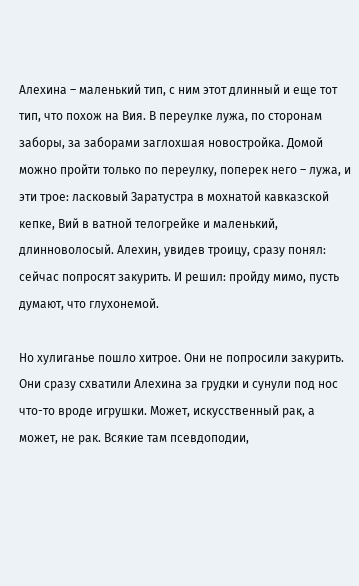Алехина – маленький тип, с ним этот длинный и еще тот тип, что похож на Вия. В переулке лужа, по сторонам заборы, за заборами заглохшая новостройка. Домой можно пройти только по переулку, поперек него – лужа, и эти трое: ласковый Заратустра в мохнатой кавказской кепке, Вий в ватной телогрейке и маленький, длинноволосый. Алехин, увидев троицу, сразу понял: сейчас попросят закурить. И решил: пройду мимо, пусть думают, что глухонемой.

Но хулиганье пошло хитрое. Они не попросили закурить. Они сразу схватили Алехина за грудки и сунули под нос что-то вроде игрушки. Может, искусственный рак, а может, не рак. Всякие там псевдоподии,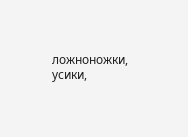ложноножки, усики,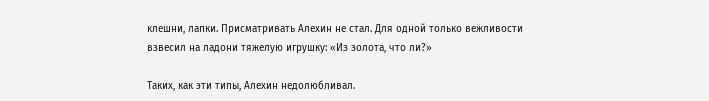клешни, лапки. Присматривать Алехин не стал. Для одной только вежливости взвесил на ладони тяжелую игрушку: «Из золота, что ли?»

Таких, как эти типы, Алехин недолюбливал.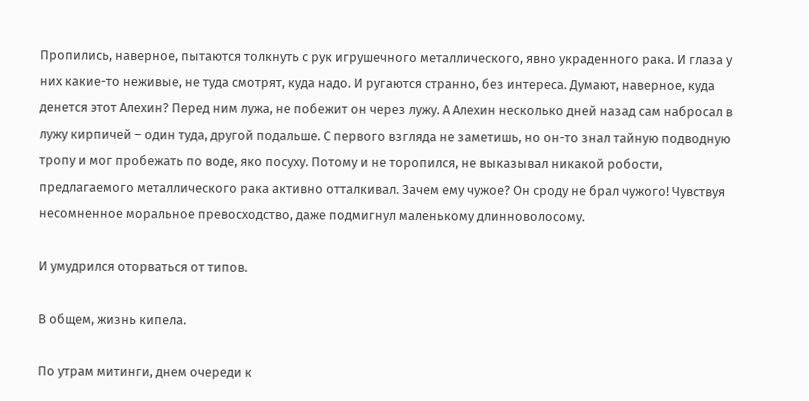Пропились, наверное, пытаются толкнуть с рук игрушечного металлического, явно украденного рака. И глаза у них какие-то неживые, не туда смотрят, куда надо. И ругаются странно, без интереса. Думают, наверное, куда денется этот Алехин? Перед ним лужа, не побежит он через лужу. А Алехин несколько дней назад сам набросал в лужу кирпичей – один туда, другой подальше. С первого взгляда не заметишь, но он-то знал тайную подводную тропу и мог пробежать по воде, яко посуху. Потому и не торопился, не выказывал никакой робости, предлагаемого металлического рака активно отталкивал. Зачем ему чужое? Он сроду не брал чужого! Чувствуя несомненное моральное превосходство, даже подмигнул маленькому длинноволосому.

И умудрился оторваться от типов.

В общем, жизнь кипела.

По утрам митинги, днем очереди к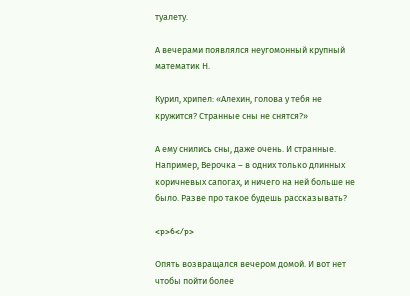туалету.

А вечерами появлялся неугомонный крупный математик Н.

Курил, хрипел: «Алехин, голова у тебя не кружится? Странные сны не снятся?»

А ему снились сны, даже очень. И странные. Например, Верочка – в одних только длинных коричневых сапогах, и ничего на ней больше не было. Разве про такое будешь рассказывать?

<p>6</p>

Опять возвращался вечером домой. И вот нет чтобы пойти более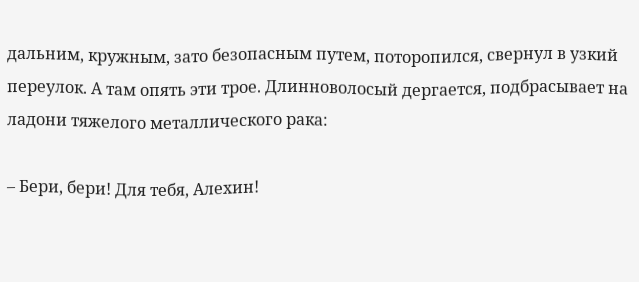дальним, кружным, зато безопасным путем, поторопился, свернул в узкий переулок. А там опять эти трое. Длинноволосый дергается, подбрасывает на ладони тяжелого металлического рака:

– Бери, бери! Для тебя, Алехин!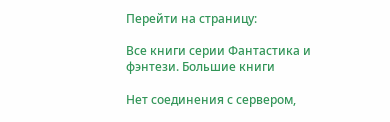Перейти на страницу:

Все книги серии Фантастика и фэнтези. Большие книги

Нет соединения с сервером,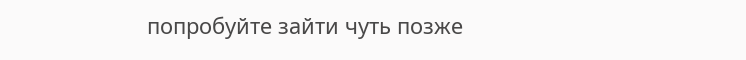попробуйте зайти чуть позже